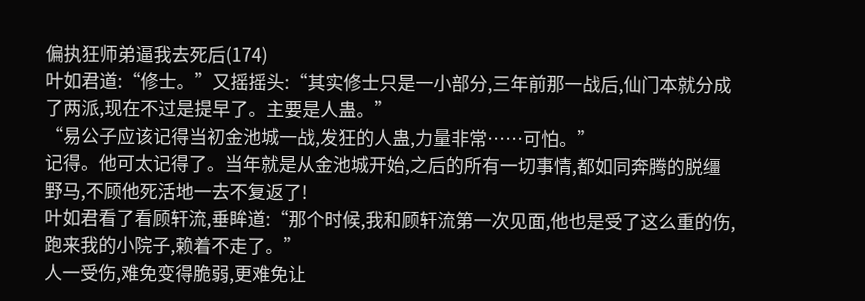偏执狂师弟逼我去死后(174)
叶如君道:“修士。”又摇摇头:“其实修士只是一小部分,三年前那一战后,仙门本就分成了两派,现在不过是提早了。主要是人蛊。”
“易公子应该记得当初金池城一战,发狂的人蛊,力量非常……可怕。”
记得。他可太记得了。当年就是从金池城开始,之后的所有一切事情,都如同奔腾的脱缰野马,不顾他死活地一去不复返了!
叶如君看了看顾轩流,垂眸道:“那个时候,我和顾轩流第一次见面,他也是受了这么重的伤,跑来我的小院子,赖着不走了。”
人一受伤,难免变得脆弱,更难免让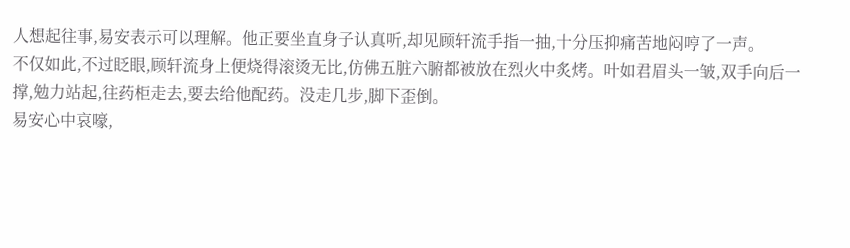人想起往事,易安表示可以理解。他正要坐直身子认真听,却见顾轩流手指一抽,十分压抑痛苦地闷哼了一声。
不仅如此,不过眨眼,顾轩流身上便烧得滚烫无比,仿佛五脏六腑都被放在烈火中炙烤。叶如君眉头一皱,双手向后一撑,勉力站起,往药柜走去,要去给他配药。没走几步,脚下歪倒。
易安心中哀嚎,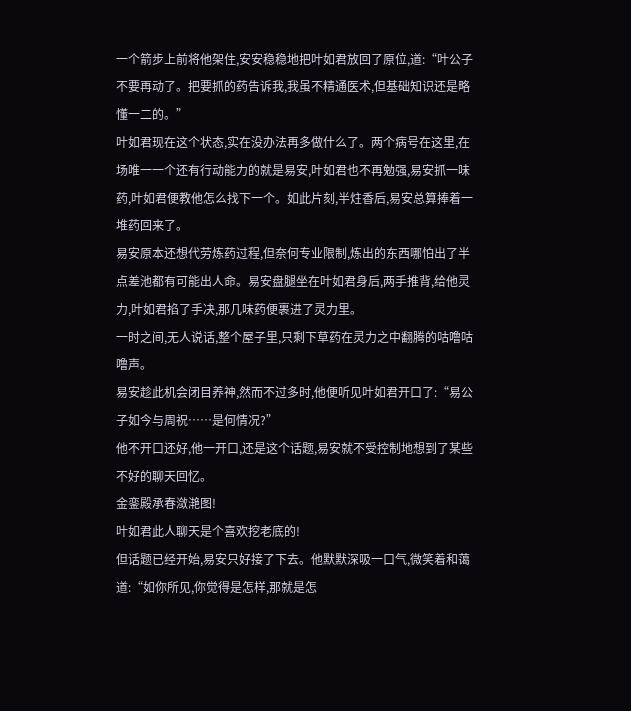一个箭步上前将他架住,安安稳稳地把叶如君放回了原位,道:“叶公子不要再动了。把要抓的药告诉我,我虽不精通医术,但基础知识还是略懂一二的。”
叶如君现在这个状态,实在没办法再多做什么了。两个病号在这里,在场唯一一个还有行动能力的就是易安,叶如君也不再勉强,易安抓一味药,叶如君便教他怎么找下一个。如此片刻,半炷香后,易安总算捧着一堆药回来了。
易安原本还想代劳炼药过程,但奈何专业限制,炼出的东西哪怕出了半点差池都有可能出人命。易安盘腿坐在叶如君身后,两手推背,给他灵力,叶如君掐了手决,那几味药便裹进了灵力里。
一时之间,无人说话,整个屋子里,只剩下草药在灵力之中翻腾的咕噜咕噜声。
易安趁此机会闭目养神,然而不过多时,他便听见叶如君开口了:“易公子如今与周祝……是何情况?”
他不开口还好,他一开口,还是这个话题,易安就不受控制地想到了某些不好的聊天回忆。
金銮殿承春潋滟图!
叶如君此人聊天是个喜欢挖老底的!
但话题已经开始,易安只好接了下去。他默默深吸一口气,微笑着和蔼道:“如你所见,你觉得是怎样,那就是怎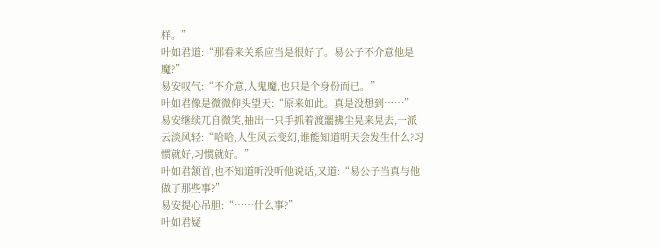样。”
叶如君道:“那看来关系应当是很好了。易公子不介意他是魔?”
易安叹气:“不介意,人鬼魔,也只是个身份而已。”
叶如君像是微微仰头望天:“原来如此。真是没想到……”
易安继续兀自微笑,抽出一只手抓着渡噩拂尘晃来晃去,一派云淡风轻:“哈哈,人生风云变幻,谁能知道明天会发生什么?习惯就好,习惯就好。”
叶如君颔首,也不知道听没听他说话,又道:“易公子当真与他做了那些事?”
易安提心吊胆:“……什么事?”
叶如君疑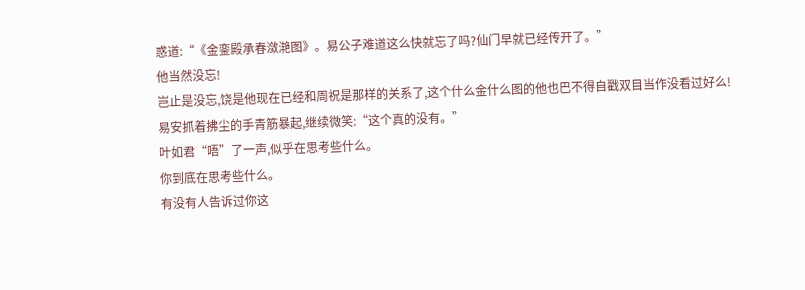惑道:“《金銮殿承春潋滟图》。易公子难道这么快就忘了吗?仙门早就已经传开了。”
他当然没忘!
岂止是没忘,饶是他现在已经和周祝是那样的关系了,这个什么金什么图的他也巴不得自戳双目当作没看过好么!
易安抓着拂尘的手青筋暴起,继续微笑:“这个真的没有。”
叶如君“唔”了一声,似乎在思考些什么。
你到底在思考些什么。
有没有人告诉过你这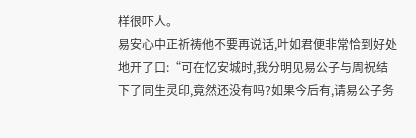样很吓人。
易安心中正祈祷他不要再说话,叶如君便非常恰到好处地开了口:“可在忆安城时,我分明见易公子与周祝结下了同生灵印,竟然还没有吗?如果今后有,请易公子务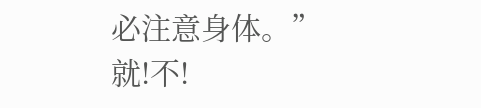必注意身体。”
就!不!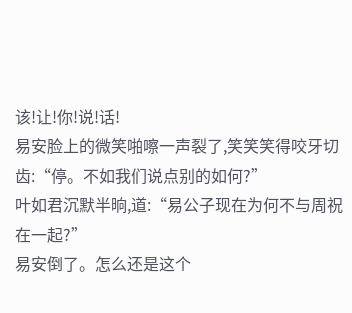该!让!你!说!话!
易安脸上的微笑啪嚓一声裂了,笑笑笑得咬牙切齿:“停。不如我们说点别的如何?”
叶如君沉默半晌,道:“易公子现在为何不与周祝在一起?”
易安倒了。怎么还是这个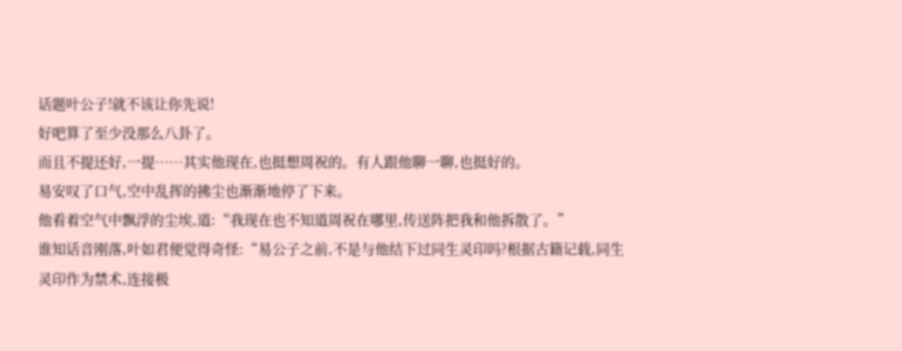话题叶公子!就不该让你先说!
好吧算了至少没那么八卦了。
而且不提还好,一提……其实他现在,也挺想周祝的。有人跟他聊一聊,也挺好的。
易安叹了口气,空中乱挥的拂尘也渐渐地停了下来。
他看着空气中飘浮的尘埃,道:“我现在也不知道周祝在哪里,传送阵把我和他拆散了。”
谁知话音刚落,叶如君便觉得奇怪:“易公子之前,不是与他结下过同生灵印吗?根据古籍记载,同生灵印作为禁术,连接极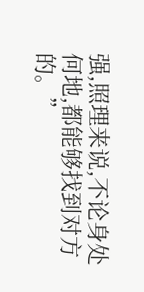强,照理来说,不论身处何地,都能够找到对方的。”